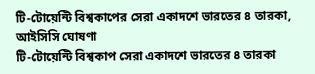টি-টোয়েন্টি বিশ্বকাপের সেরা একাদশে ভারতের ৪ তারকা, আইসিসি ঘোষণা
টি-টোয়েন্টি বিশ্বকাপ সেরা একাদশে ভারতের ৪ তারকা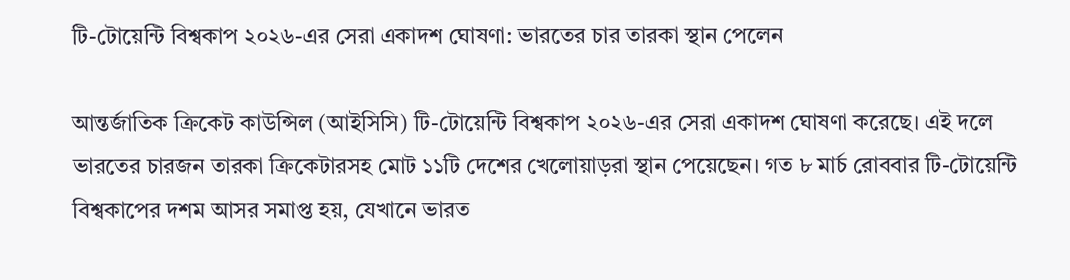টি-টোয়েন্টি বিশ্বকাপ ২০২৬-এর সেরা একাদশ ঘোষণা: ভারতের চার তারকা স্থান পেলেন

আন্তর্জাতিক ক্রিকেট কাউন্সিল (আইসিসি) টি-টোয়েন্টি বিশ্বকাপ ২০২৬-এর সেরা একাদশ ঘোষণা করেছে। এই দলে ভারতের চারজন তারকা ক্রিকেটারসহ মোট ১১টি দেশের খেলোয়াড়রা স্থান পেয়েছেন। গত ৮ মার্চ রোববার টি-টোয়েন্টি বিশ্বকাপের দশম আসর সমাপ্ত হয়, যেখানে ভারত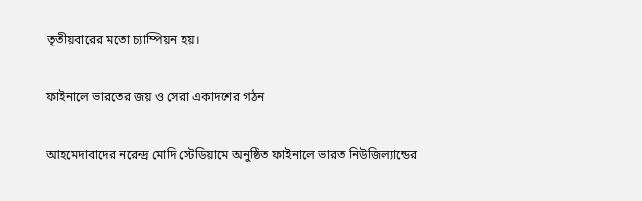তৃতীয়বারের মতো চ্যাম্পিয়ন হয়।

ফাইনালে ভারতের জয় ও সেরা একাদশের গঠন

আহমেদাবাদের নরেন্দ্র মোদি স্টেডিয়ামে অনুষ্ঠিত ফাইনালে ভারত নিউজিল্যান্ডের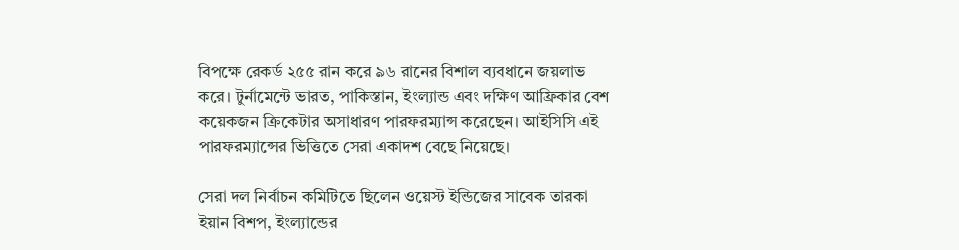বিপক্ষে রেকর্ড ২৫৫ রান করে ৯৬ রানের বিশাল ব্যবধানে জয়লাভ করে। টুর্নামেন্টে ভারত, পাকিস্তান, ইংল্যান্ড এবং দক্ষিণ আফ্রিকার বেশ কয়েকজন ক্রিকেটার অসাধারণ পারফরম্যান্স করেছেন। আইসিসি এই পারফরম্যান্সের ভিত্তিতে সেরা একাদশ বেছে নিয়েছে।

সেরা দল নির্বাচন কমিটিতে ছিলেন ওয়েস্ট ইন্ডিজের সাবেক তারকা ইয়ান বিশপ, ইংল্যান্ডের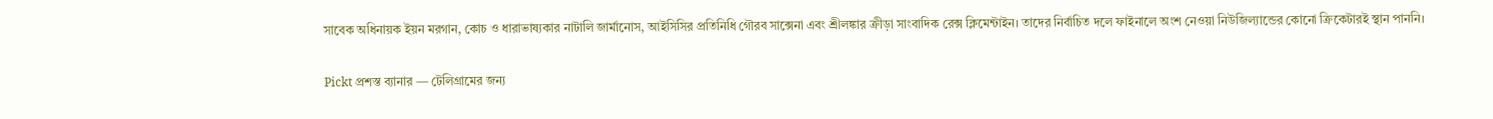সাবেক অধিনায়ক ইয়ন মরগান, কোচ ও ধারাভাষ্যকার নাটালি জার্মানোস, আইসিসির প্রতিনিধি গৌরব সাক্সেনা এবং শ্রীলঙ্কার ক্রীড়া সাংবাদিক রেক্স ক্লিমেন্টাইন। তাদের নির্বাচিত দলে ফাইনালে অংশ নেওয়া নিউজিল্যান্ডের কোনো ক্রিকেটারই স্থান পাননি।

Pickt প্রশস্ত ব্যানার — টেলিগ্রামের জন্য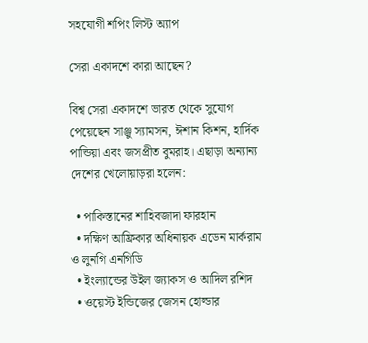সহযোগী শপিং লিস্ট অ্যাপ

সেরা একাদশে কারা আছেন?

বিশ্ব সেরা একাদশে ভারত থেকে সুযোগ পেয়েছেন সাঞ্জু স্যামসন, ঈশান কিশন, হার্দিক পান্ডিয়া এবং জসপ্রীত বুমরাহ। এছাড়া অন্যান্য দেশের খেলোয়াড়রা হলেন:

  • পাকিস্তানের শাহিবজাদা ফারহান
  • দক্ষিণ আফ্রিকার অধিনায়ক এডেন মার্করাম ও লুনগি এনগিডি
  • ইংল্যান্ডের উইল জ্যাকস ও আদিল রশিদ
  • ওয়েস্ট ইন্ডিজের জেসন হোল্ডার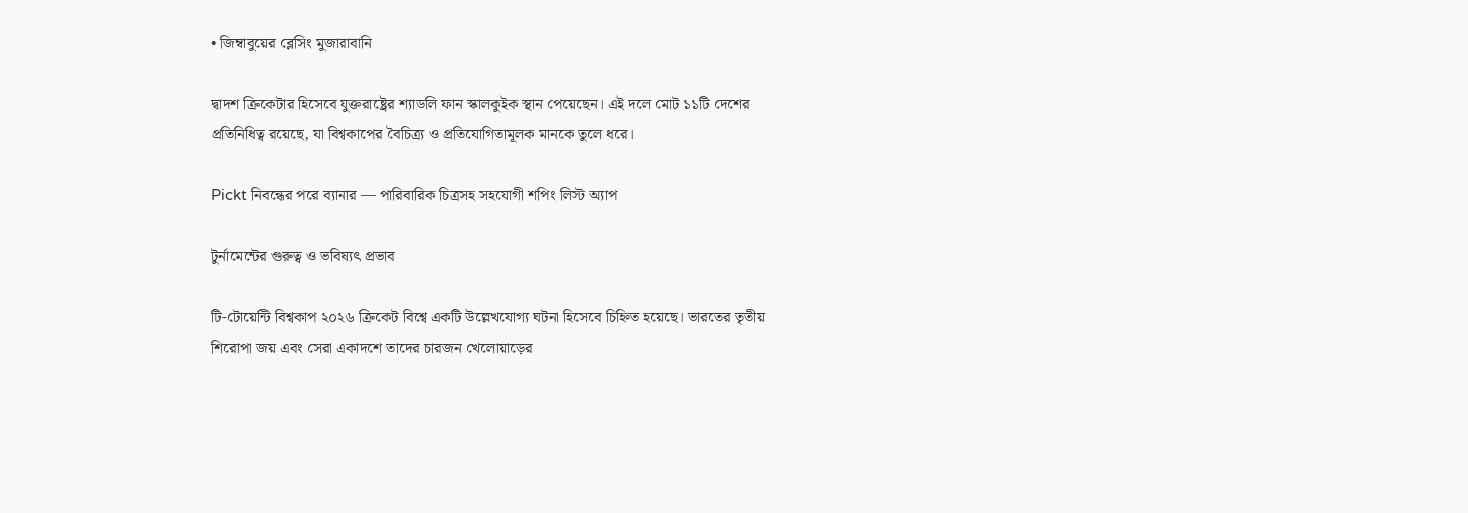• জিম্বাবুয়ের ব্লেসিং মুজারাবানি

দ্বাদশ ক্রিকেটার হিসেবে যুক্তরাষ্ট্রের শ্যাডলি ফান স্কালকুইক স্থান পেয়েছেন। এই দলে মোট ১১টি দেশের প্রতিনিধিত্ব রয়েছে, যা বিশ্বকাপের বৈচিত্র্য ও প্রতিযোগিতামূলক মানকে তুলে ধরে।

Pickt নিবন্ধের পরে ব্যানার — পারিবারিক চিত্রসহ সহযোগী শপিং লিস্ট অ্যাপ

টুর্নামেন্টের গুরুত্ব ও ভবিষ্যৎ প্রভাব

টি-টোয়েন্টি বিশ্বকাপ ২০২৬ ক্রিকেট বিশ্বে একটি উল্লেখযোগ্য ঘটনা হিসেবে চিহ্নিত হয়েছে। ভারতের তৃতীয় শিরোপা জয় এবং সেরা একাদশে তাদের চারজন খেলোয়াড়ের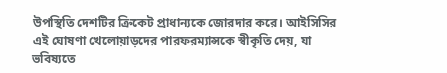উপস্থিতি দেশটির ক্রিকেট প্রাধান্যকে জোরদার করে। আইসিসির এই ঘোষণা খেলোয়াড়দের পারফরম্যান্সকে স্বীকৃতি দেয়, যা ভবিষ্যতে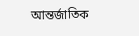আন্তর্জাতিক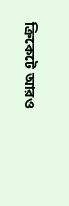ক্রিকেটে আরও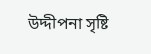উদ্দীপনা সৃষ্টি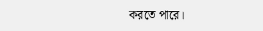করতে পারে।